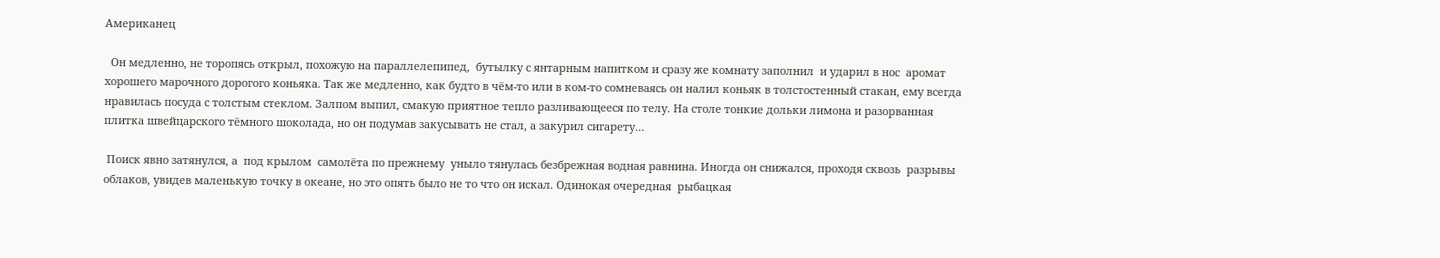Американец

  Он медленно, не торопясь открыл, похожую на параллелепипед,  бутылку с янтарным напитком и сразу же комнату заполнил  и ударил в нос  аромат хорошего марочного дорогого коньяка. Так же медленно, как будто в чём-то или в ком-то сомневаясь он налил коньяк в толстостенный стакан, ему всегда  нравилась посуда с толстым стеклом. Залпом выпил, смакую приятное тепло разливающееся по телу. На столе тонкие дольки лимона и разорванная плитка швейцарского тёмного шоколада, но он подумав закусывать не стал, а закурил сигарету…

 Поиск явно затянулся, а  под крылом  самолёта по прежнему  уныло тянулась безбрежная водная равнина. Иногда он снижался, проходя сквозь  разрывы облаков, увидев маленькую точку в океане, но это опять было не то что он искал. Одинокая очередная  рыбацкая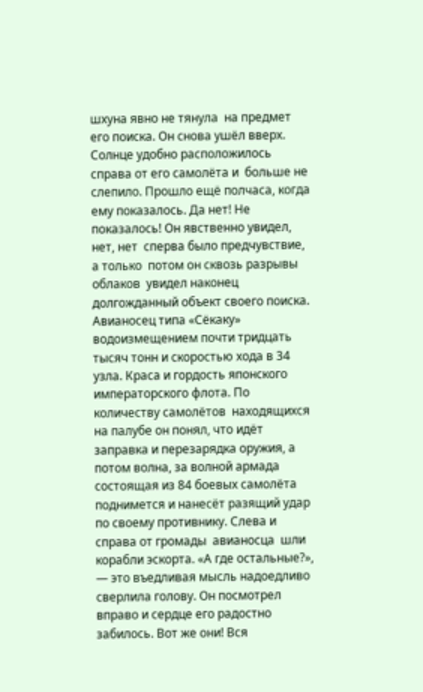шхуна явно не тянула  на предмет его поиска. Он снова ушёл вверх. Солнце удобно расположилось справа от его самолёта и  больше не слепило. Прошло ещё полчаса, когда ему показалось. Да нет! Не показалось! Он явственно увидел, нет, нет  сперва было предчувствие, а только  потом он сквозь разрывы облаков  увидел наконец долгожданный объект своего поиска. Авианосец типа «Сёкаку» водоизмещением почти тридцать тысяч тонн и скоростью хода в 34 узла. Краса и гордость японского императорского флота. По количеству самолётов  находящихся на палубе он понял, что идёт заправка и перезарядка оружия, а потом волна, за волной армада состоящая из 84 боевых самолёта поднимется и нанесёт разящий удар по своему противнику. Слева и справа от громады  авианосца  шли корабли эскорта. «А где остальные?», — это въедливая мысль надоедливо сверлила голову. Он посмотрел вправо и сердце его радостно забилось. Вот же они! Вся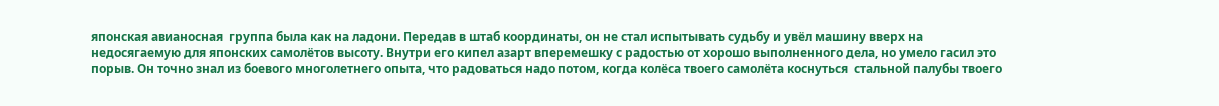японская авианосная  группа была как на ладони. Передав в штаб координаты, он не стал испытывать судьбу и увёл машину вверх на недосягаемую для японских самолётов высоту. Внутри его кипел азарт вперемешку с радостью от хорошо выполненного дела, но умело гасил это порыв. Он точно знал из боевого многолетнего опыта, что радоваться надо потом, когда колёса твоего самолёта коснуться  стальной палубы твоего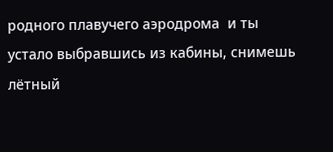родного плавучего аэродрома  и ты устало выбравшись из кабины, снимешь лётный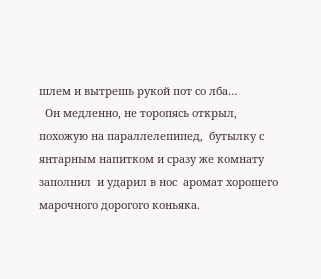шлем и вытрешь рукой пот со лба…
  Он медленно, не торопясь открыл, похожую на параллелепипед,  бутылку с янтарным напитком и сразу же комнату заполнил  и ударил в нос  аромат хорошего марочного дорогого коньяка.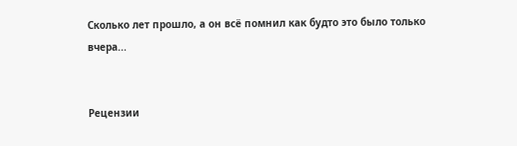Сколько лет прошло, а он всё помнил как будто это было только вчера...


Рецензии